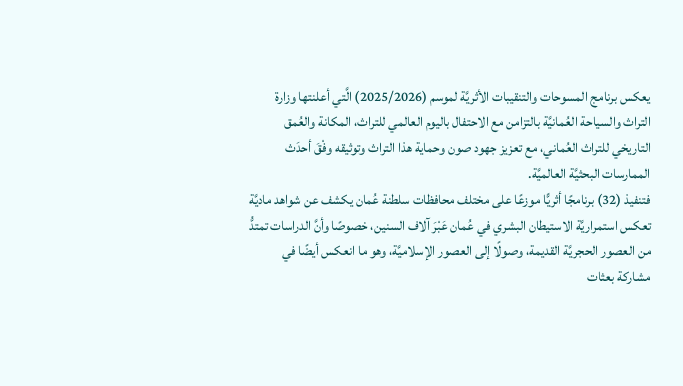يعكس برنامج المسوحات والتنقيبات الأثريَّة لموسم (2025/2026) الَّتي أعلنتها وزارة التراث والسياحة العُمانيَّة بالتزامن مع الاحتفال باليوم العالمي للتراث، المكانة والعُمق التاريخي للتراث العُماني، مع تعزيز جهود صون وحماية هذا التراث وتوثيقه وفْقَ أحدَث الممارسات البحثيَّة العالميَّة.
فتنفيذ (32) برنامجًا أثريًّا موزعًا على مختلف محافظات سلطنة عُمان يكشف عن شواهد ماديَّة تعكس استمراريَّة الاستيطان البشري في عُمان عَبْرَ آلاف السنين، خصوصًا وأنَّ الدراسات تمتدُّ من العصور الحجريَّة القديمة، وصولًا إلى العصور الإسلاميَّة، وهو ما انعكس أيضًا في مشاركة بعثات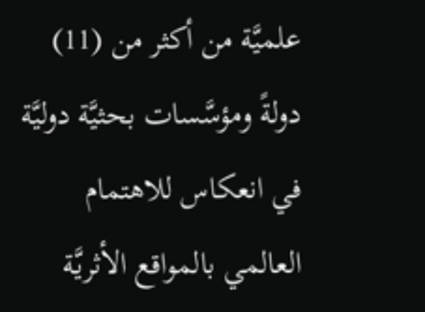علميَّة من أكثر من (11) دولةً ومؤسَّسات بحثيَّة دوليَّة في انعكاس للاهتمام العالمي بالمواقع الأثريَّة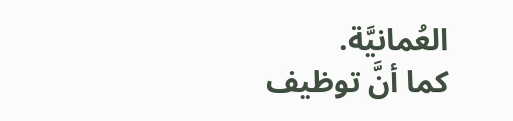العُمانيَّة.
كما أنَّ توظيف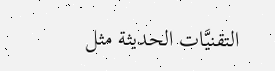التقنيَّات الحديثة مثل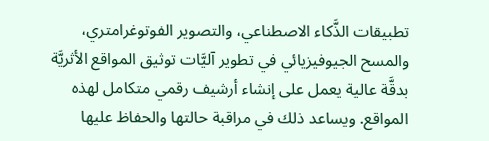تطبيقات الذَّكاء الاصطناعي، والتصوير الفوتوغرامتري، والمسح الجيوفيزيائي في تطوير آليَّات توثيق المواقع الأثريَّة بدقَّة عالية يعمل على إنشاء أرشيف رقمي متكامل لهذه المواقع. ويساعد ذلك في مراقبة حالتها والحفاظ عليها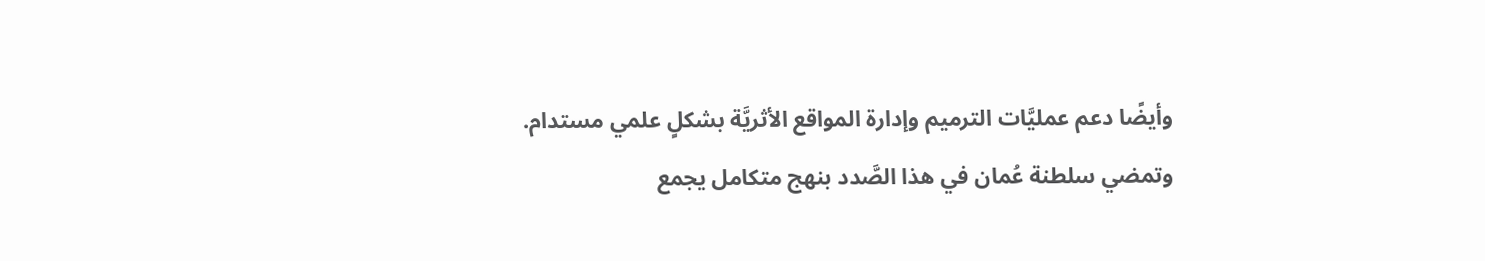وأيضًا دعم عمليَّات الترميم وإدارة المواقع الأثريَّة بشكلٍ علمي مستدام.
وتمضي سلطنة عُمان في هذا الصَّدد بنهج متكامل يجمع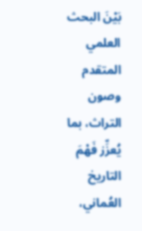بَيْنَ البحث العلمي المتقدم وصون التراث، بما يُعزِّز فَهْمَ التاريخ العُماني،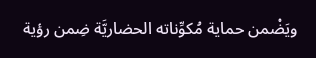ويَضْمن حماية مُكوِّناته الحضاريَّة ضِمن رؤية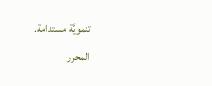تنمويَّة مستدامة.
المحرر